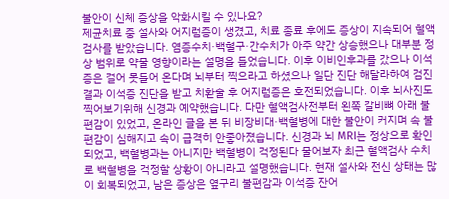불안이 신체 증상을 악화시킬 수 있나요?
제균치료 중 설사와 어지럼증이 생겼고, 치료 종료 후에도 증상이 지속되어 혈액검사를 받았습니다. 염증수치·백혈구·간수치가 아주 약간 상승했으나 대부분 정상 범위로 약물 영향이라는 설명을 들었습니다. 이후 이비인후과를 갔으나 이석증은 걸어 못들어 온다며 뇌부터 찍으라고 하셨으나 일단 진단 해달라하여 검진결과 이석증 진단을 받고 치환술 후 어지럼증은 호전되었습니다. 이후 뇌사진도 찍어보기위해 신경과 예약했습니다. 다만 혈액검사전부터 왼쪽 갈비뼈 아래 불편감이 있었고, 온라인 글을 본 뒤 비장비대·백혈병에 대한 불안이 커지며 속 불편감이 심해지고 속이 급격히 안좋아졌습니다. 신경과 뇌 MRI는 정상으로 확인되었고, 백혈병과는 아니지만 백혈병이 걱정된다 물어보자 최근 혈액검사 수치로 백혈병을 걱정할 상황이 아니라고 설명했습니다. 현재 설사와 전신 상태는 많이 회복되었고, 남은 증상은 옆구리 불편감과 이석증 잔어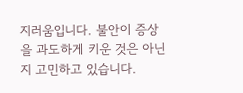지러움입니다. 불안이 증상을 과도하게 키운 것은 아닌지 고민하고 있습니다.